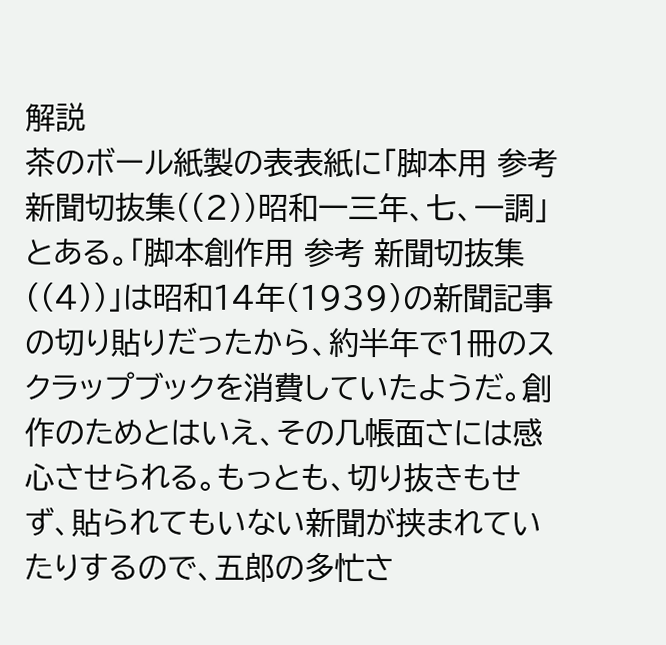解説
茶のボール紙製の表表紙に「脚本用 参考 新聞切抜集((2))昭和一三年、七、一調」とある。「脚本創作用 参考 新聞切抜集((4))」は昭和14年(1939)の新聞記事の切り貼りだったから、約半年で1冊のスクラップブックを消費していたようだ。創作のためとはいえ、その几帳面さには感心させられる。もっとも、切り抜きもせず、貼られてもいない新聞が挟まれていたりするので、五郎の多忙さ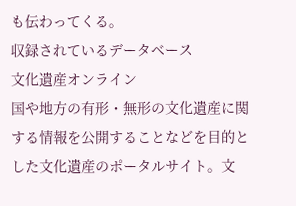も伝わってくる。
収録されているデータベース
文化遺産オンライン
国や地方の有形・無形の文化遺産に関する情報を公開することなどを目的とした文化遺産のポータルサイト。文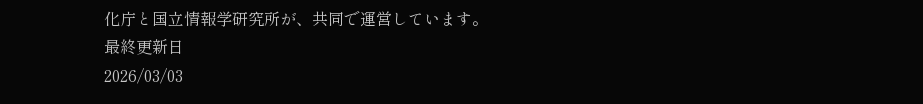化庁と国立情報学研究所が、共同で運営しています。
最終更新日
2026/03/03